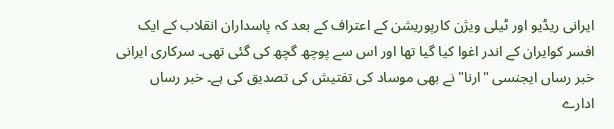ایرانی ریڈیو اور ٹیلی ویژن کارپوریشن کے اعتراف کے بعد کہ پاسداران انقلاب کے ایک افسر کوایران کے اندر اغوا کیا گیا تھا اور اس سے پوچھ گچھ کی گئی تھی۔ سرکاری ایرانی خبر رساں ایجنسی "ارنا" نے بھی موساد کی تفتیش کی تصدیق کی ہے۔ خبر رساں ادارے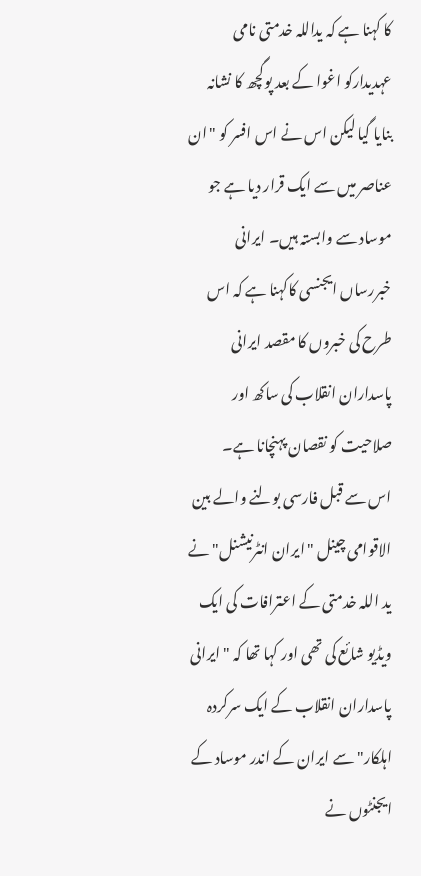کا کہنا ہے کہ یداللہ خدمتی نامی عہدیدارکو اغوا کے بعد پوگچھ کا نشانہ بنایا گیا لیکن اس نے اس افسر کو "ان عناصر میں سے ایک قرار دیا ہے جو موساد سے وابستہ ہیں۔ ایرانی خبررساں ایجنسی کاکہنا ہے کہ اس طرح کی خبروں کا مقصد ایرانی پاسداران انقلاب کی ساکھ اور صلاحیت کو نقصان پہنچانا ہے۔
اس سے قبل فارسی بولنے والے بین الاقوامی چینل "ایران انٹرنیشنل" نے ید اللہ خدمتی کے اعترافات کی ایک ویڈیو شائع کی تھی اور کہا تھا کہ "ایرانی پاسداران انقلاب کے ایک سرکردہ اہلکار" سے ایران کے اندر موساد کے ایجنٹوں نے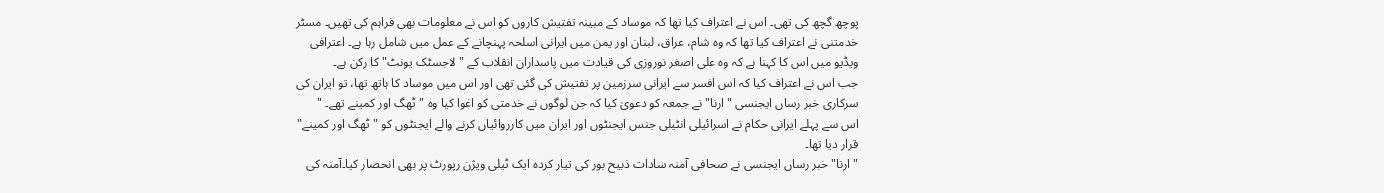پوچھ گچھ کی تھی۔ اس نے اعتراف کیا تھا کہ موساد کے مبینہ تفتیش کاروں کو اس نے معلومات بھی فراہم کی تھیں۔ مسٹر خدمتنی نے اعتراف کیا تھا کہ وہ شام، عراق، لبنان اور یمن میں ایرانی اسلحہ پہنچانے کے عمل میں شامل رہا ہے۔ اعترافی ویڈیو میں اس کا کہنا ہے کہ وہ علی اصغر نوروزی کی قیادت میں پاسداران انقلاب کے "لاجسٹک یونٹ" کا رکن ہے۔
جب اس نے اعتراف کیا کہ اس افسر سے ایرانی سرزمین پر تفتیش کی گئی تھی اور اس میں موساد کا ہاتھ تھا، تو ایران کی سرکاری خبر رساں ایجنسی "ارنا" نے جمعہ کو دعویٰ کیا کہ جن لوگوں نے خدمتی کو اغوا کیا وہ "ٹھگ اور کمینے تھے۔ "
اس سے پہلے ایرانی حکام نے اسرائیلی انٹیلی جنس ایجنٹوں اور ایران میں کارروائیاں کرنے والے ایجنٹوں کو "ٹھگ اور کمینے" قرار دیا تھا۔
"ارنا" خبر رساں ایجنسی نے صحافی آمنہ سادات ذبیح بور کی تیار کردہ ایک ٹیلی ویژن رپورٹ پر بھی انحصار کیا۔آمنہ کی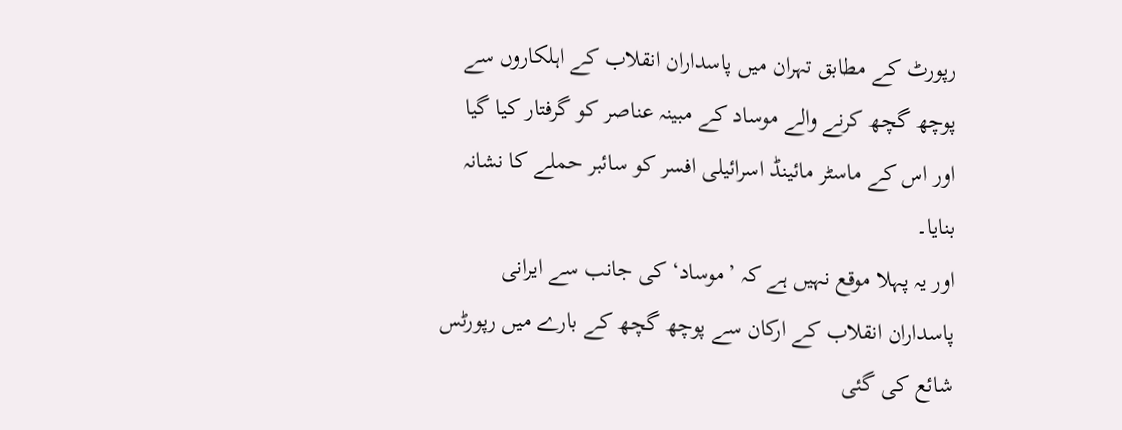رپورٹ کے مطابق تہران میں پاسداران انقلاب کے اہلکاروں سے پوچھ گچھ کرنے والے موساد کے مبینہ عناصر کو گرفتار کیا گیا اور اس کے ماسٹر مائینڈ اسرائیلی افسر کو سائبر حملے کا نشانہ بنایا۔
اور یہ پہلا موقع نہیں ہے کہ ’موساد‘ کی جانب سے ایرانی پاسداران انقلاب کے ارکان سے پوچھ گچھ کے بارے میں رپورٹس شائع کی گئی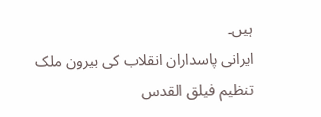ہیں۔
ایرانی پاسداران انقلاب کی بیرون ملک تنظیم فیلق القدس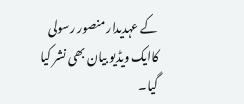کے عہدیدار منصور رسولی کاایک ویڈیو بیان بھی نشر کیا گیا۔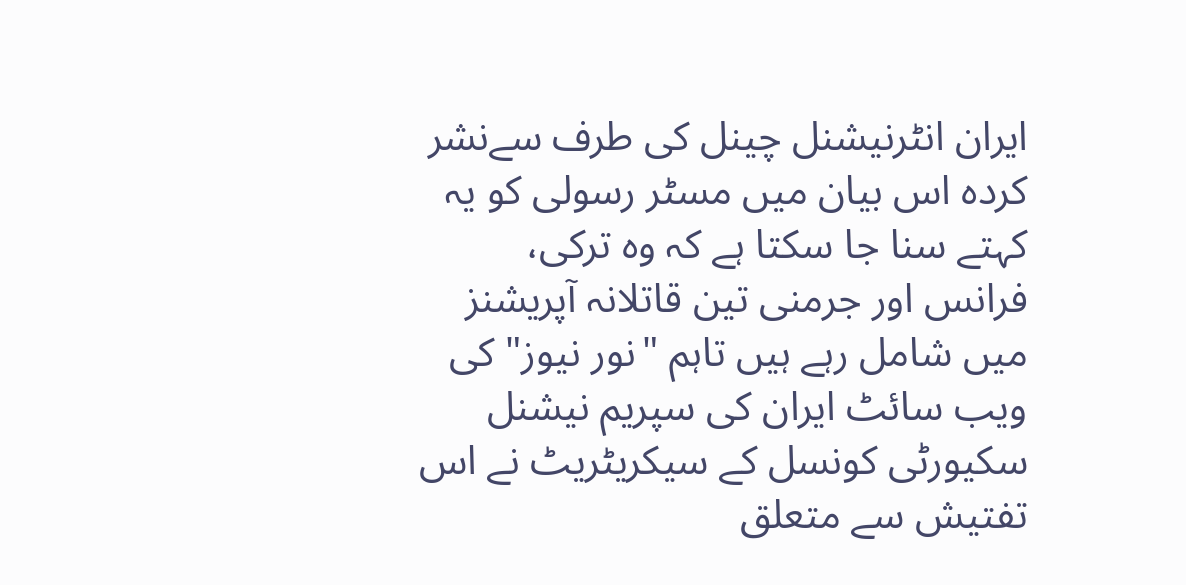ایران انٹرنیشنل چینل کی طرف سےنشر کردہ اس بیان میں مسٹر رسولی کو یہ کہتے سنا جا سکتا ہے کہ وہ ترکی، فرانس اور جرمنی تین قاتلانہ آپریشنز میں شامل رہے ہیں تاہم "نور نیوز" کی ویب سائٹ ایران کی سپریم نیشنل سکیورٹی کونسل کے سیکریٹریٹ نے اس تفتیش سے متعلق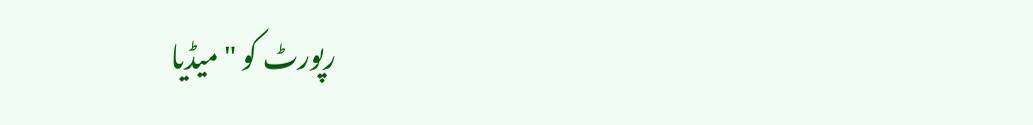رپورٹ کو "میڈیا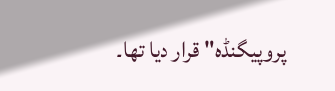پروپیگنڈہ" قرار دیا تھا۔